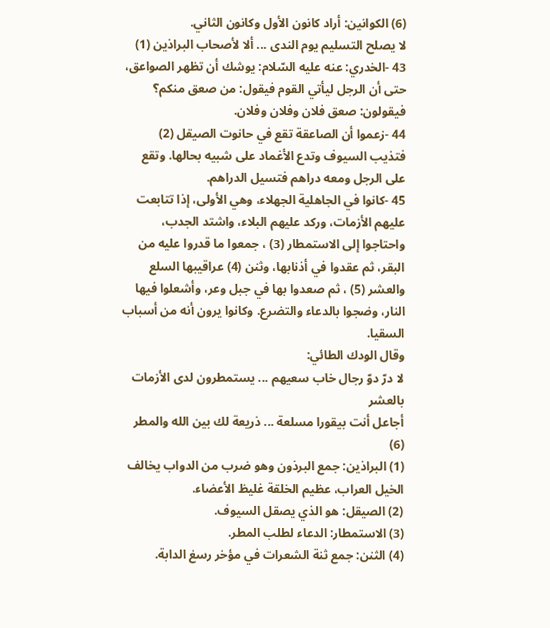(6) الكوانين: أراد كانون الأول وكانون الثاني.
لا يصلح التسليم يوم الندى ... ألا لأصحاب البراذين (1)
43 -الخدري: عنه عليه السّلام: يوشك أن تظهر الصواعق، حتى أن الرجل ليأتي القوم فيقول: من صعق منكم؟ فيقولون: صعق فلان وفلان وفلان.
44 -زعموا أن الصاعقة تقع في حانوت الصيقل (2) فتذيب السيوف وتدع الأغماد على شبيه بحالها. وتقع على الرجل ومعه دراهم فتسيل الدراهم.
45 -كانوا في الجاهلية الجهلاء، وهي الأولى، إذا تتابعت عليهم الأزمات، وركد عليهم البلاء، واشتد الجدب، واحتاجوا إلى الاستمطار (3) ، جمعوا ما قدروا عليه من البقر، ثم عقدوا في أذنابها، وثنن (4) عراقيبها السلع والعشر (5) ، ثم صعدوا بها في جبل وعر، وأشعلوا فيها النار، وضجوا بالدعاء والتضرع. وكانوا يرون أنه من أسباب السقيا.
وقال الودك الطائي:
لا درّ دوّ رجال خاب سعيهم ... يستمطرون لدى الأزمات بالعشر
أجاعل أنت بيقورا مسلعة ... ذريعة لك بين الله والمطر (6)
(1) البراذين: جمع البرذون وهو ضرب من الدواب يخالف الخيل العراب، عظيم الخلقة غليظ الأعضاء.
(2) الصيقل: هو الذي يصقل السيوف.
(3) الاستمطار: الدعاء لطلب المطر.
(4) الثنن: جمع ثنة الشعرات في مؤخر رسغ الدابة.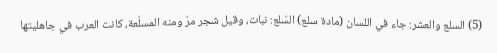(5) السلع والعشر: جاء في اللسان (مادة سلع) السّلع: نبات، وقيل شجر مرّ ومنه المسلّعة، كانت العرب في جاهليتها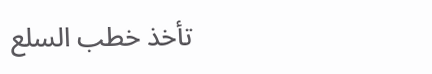تأخذ خطب السلع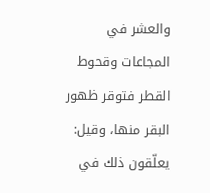والعشر في المجاعات وقحوط القطر فتوقر ظهور البقر منها، وقيل: يعلّقون ذلك في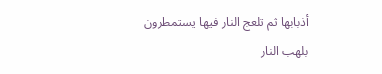أذبابها ثم تلعج النار فيها يستمطرون بلهب النار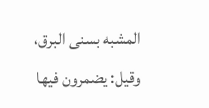المشبه بسنى البرق، وقيل: يضمرون فيها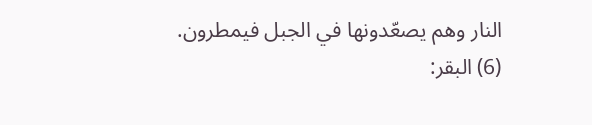النار وهم يصعّدونها في الجبل فيمطرون.
(6) البقر: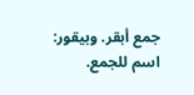جمع أبقر. وبيقور: اسم للجمع.